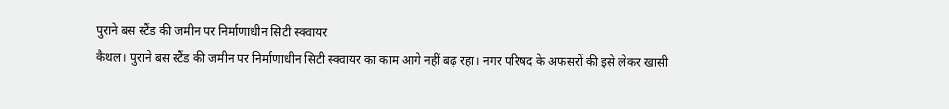पुराने बस स्टैंड की जमीन पर निर्माणाधीन सिटी स्क्वायर
कैथल। पुराने बस स्टैंड की जमीन पर निर्माणाधीन सिटी स्क्वायर का काम आगे नहीं बढ़ रहा। नगर परिषद के अफसरों की इसे लेकर खासी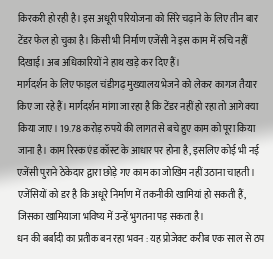किरकरी हो रही है। इस अधूरी परियोजना को सिरे चढ़ाने के लिए तीन बार टेंडर फेल हो चुका है। किसी भी निर्माण एजेंसी ने इस काम में रुचि नहीं दिखाई। अब अधिकारियों ने हाथ खड़े कर दिए हैं।
मार्गदर्शन के लिए फाइल चंडीगढ़ मुख्यालय भेजने को लेकर कागज तैयार किए जा रहे हैं। मार्गदर्शन मांगा जा रहा है कि टेंडर नहीं हो रहा तो आगे क्या किया जाए। 19.78 करोड़ रुपये की लागत से बचे हुए काम को पूरा किया जाना है। काम रिस्क एंड कॉस्ट के आधार पर होना है, इसलिए कोई भी नई एजेंसी पुराने ठेकेदार द्वारा छोड़े गए काम का जोखिम नहीं उठाना चाहती। एजेंसियों को डर है कि अधूरे निर्माण में तकनीकी खामियां हो सकती हैं, जिसका खामियाजा भविष्य में उन्हें भुगतना पड़ सकता है।
धन की बर्बादी का प्रतीक बन रहा भवन : यह प्रोजेक्ट करीब एक साल से ठप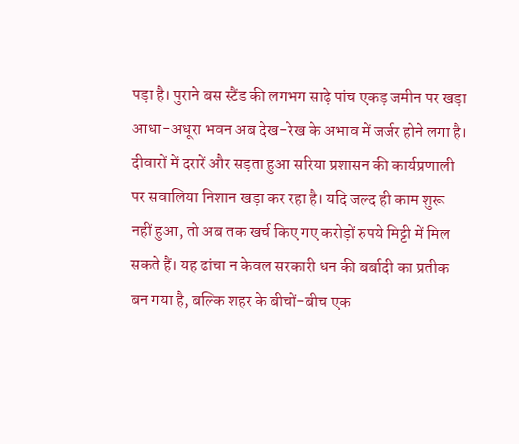पड़ा है। पुराने बस स्टैंड की लगभग साढ़े पांच एकड़ जमीन पर खड़ा आधा-अधूरा भवन अब देख-रेख के अभाव में जर्जर होने लगा है। दीवारों में दरारें और सड़ता हुआ सरिया प्रशासन की कार्यप्रणाली पर सवालिया निशान खड़ा कर रहा है। यदि जल्द ही काम शुरू नहीं हुआ, तो अब तक खर्च किए गए करोड़ों रुपये मिट्टी में मिल सकते हैं। यह ढांचा न केवल सरकारी धन की बर्बादी का प्रतीक बन गया है, बल्कि शहर के बीचों-बीच एक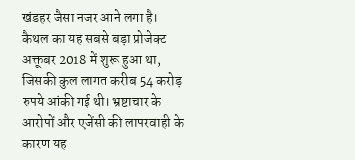खंडहर जैसा नजर आने लगा है।
कैथल का यह सबसे बड़ा प्रोजेक्ट अक्तूबर 2018 में शुरू हुआ था, जिसकी कुल लागत करीब 54 करोड़ रुपये आंकी गई थी। भ्रष्टाचार के आरोपों और एजेंसी की लापरवाही के कारण यह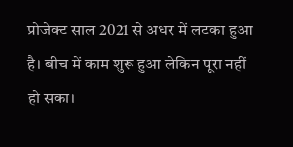प्रोजेक्ट साल 2021 से अधर में लटका हुआ है। बीच में काम शुरू हुआ लेकिन पूरा नहीं हो सका।